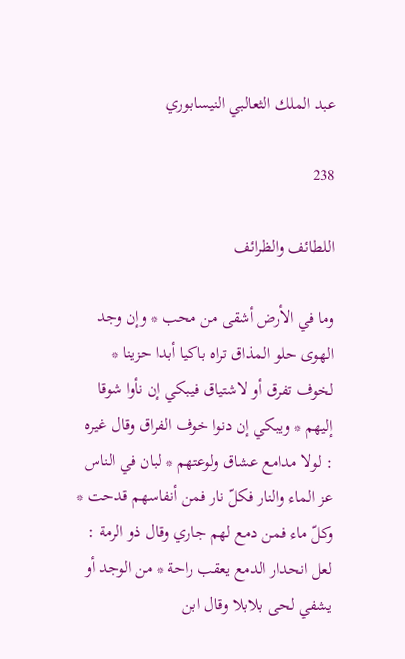عبد الملك الثعالبي النيسابوري

238

اللطائف والظرائف

وما في الأرض أشقى من محب * وإن وجد الهوى حلو المذاق تراه باكيا أبدا حزينا * لخوف تفرق أو لاشتياق فيبكي إن نأوا شوقا إليهم * ويبكي إن دنوا خوف الفراق وقال غيره : لولا مدامع عشاق ولوعتهم * لبان في الناس عز الماء والنار فكلّ نار فمن أنفاسهم قدحت * وكلّ ماء فمن دمع لهم جاري وقال ذو الرمة : لعل انحدار الدمع يعقب راحة * من الوجد أو يشفي لحى بلابلا وقال ابن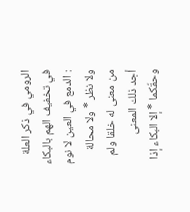الرومي في ذكر العلة في تخفيف الهم بالبكاء : الدمع في العين لا نوم ولا نظر * ولا محالة من معنى له خلقا ولم أجد ذلك المعنى وحقّكما * إلا البكاء إذا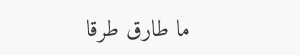ما طارق طرقا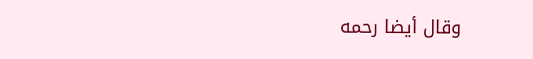وقال أيضا رحمه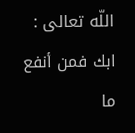اللّه تعالى : ابك فمن أنفع ما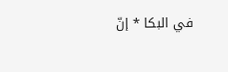في البكا * إنّ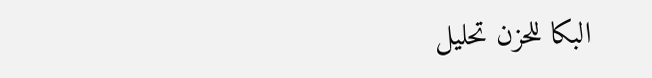البكا للحزن تحليل